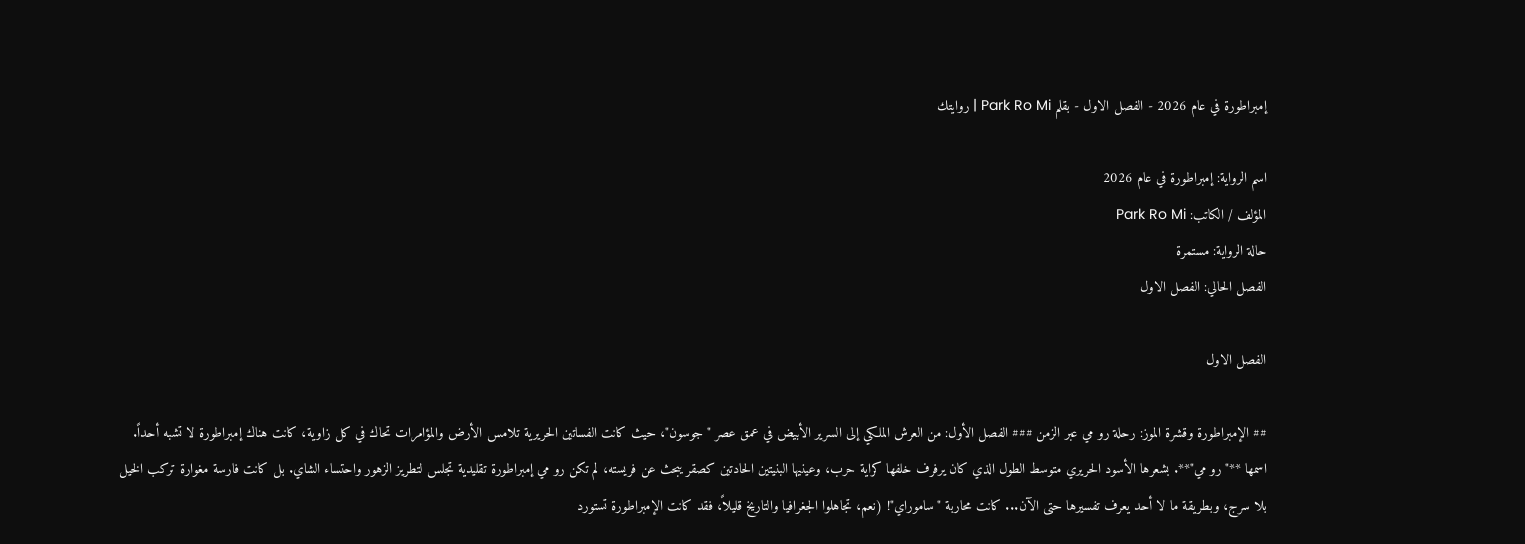إمبراطورة في عام 2026 - الفصل الاول - بقلم Park Ro Mi | روايتك

اسم الرواية: إمبراطورة في عام 2026
المؤلف / الكاتب: Park Ro Mi
حالة الرواية: مستمرة
الفصل الحالي: الفصل الاول

الفصل الاول

## الإمبراطورة وقشرة الموز: رحلة رو مي عبر الزمن ### الفصل الأول: من العرش الملكي إلى السرير الأبيض في عمق عصر "جوسون"، حيث كانت الفساتين الحريرية تلامس الأرض والمؤامرات تحاك في كل زاوية، كانت هناك إمبراطورة لا تشبه أحداً. اسمها **"رو مي"**. بشعرها الأسود الحريري متوسط الطول الذي كان يرفرف خلفها كراية حرب، وعينيها البنيتين الحادتين كصقر يبحث عن فريسته، لم تكن رو مي إمبراطورة تقليدية تجلس لتطريز الزهور واحتساء الشاي. بل كانت فارسة مغوارة تركب الخيل بلا سرج، وبطريقة ما لا أحد يعرف تفسيرها حتى الآن... كانت محاربة "ساموراي"! (نعم، تجاهلوا الجغرافيا والتاريخ قليلاً، فقد كانت الإمبراطورة تستورد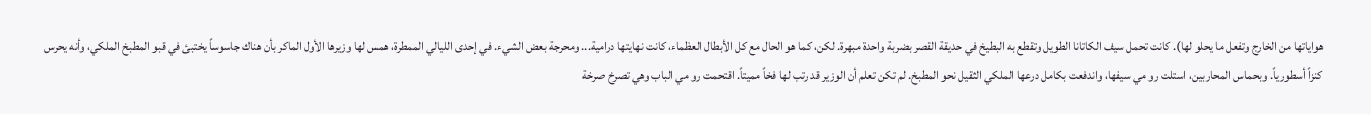هواياتها من الخارج وتفعل ما يحلو لها). كانت تحمل سيف الكاتانا الطويل وتقطع به البطيخ في حديقة القصر بضربة واحدة مبهرة. لكن، كما هو الحال مع كل الأبطال العظماء، كانت نهايتها درامية... ومحرجة بعض الشيء. في إحدى الليالي الممطرة، همس لها وزيرها الأول الماكر بأن هناك جاسوساً يختبئ في قبو المطبخ الملكي، وأنه يحرس كنزاً أسطورياً. وبحماس المحاربين، استلت رو مي سيفها، واندفعت بكامل درعها الملكي الثقيل نحو المطبخ. لم تكن تعلم أن الوزير قد رتب لها فخاً مميتاً. اقتحمت رو مي الباب وهي تصرخ صرخة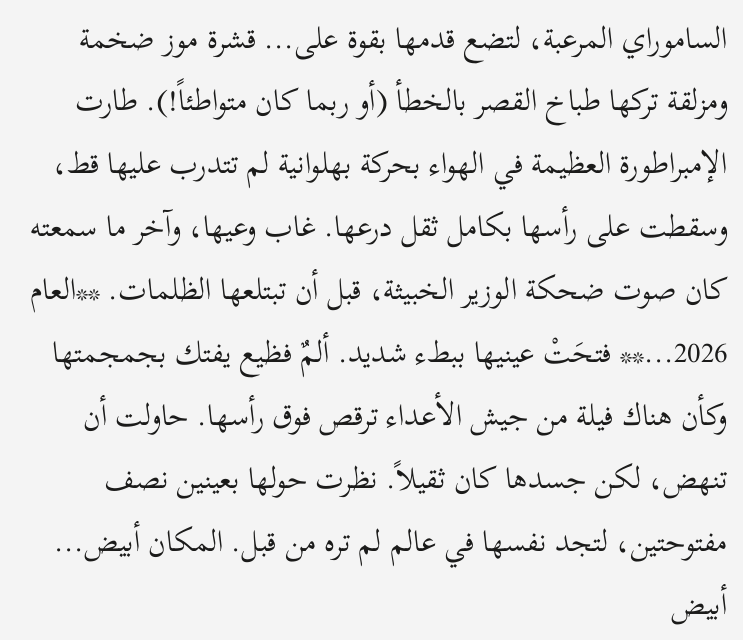الساموراي المرعبة، لتضع قدمها بقوة على... قشرة موز ضخمة ومزلقة تركها طباخ القصر بالخطأ (أو ربما كان متواطئاً!). طارت الإمبراطورة العظيمة في الهواء بحركة بهلوانية لم تتدرب عليها قط، وسقطت على رأسها بكامل ثقل درعها. غاب وعيها، وآخر ما سمعته كان صوت ضحكة الوزير الخبيثة، قبل أن تبتلعها الظلمات. **العام 2026...** فتحَتْ عينيها ببطء شديد. ألمٌ فظيع يفتك بجمجمتها وكأن هناك فيلة من جيش الأعداء ترقص فوق رأسها. حاولت أن تنهض، لكن جسدها كان ثقيلاً. نظرت حولها بعينين نصف مفتوحتين، لتجد نفسها في عالم لم تره من قبل. المكان أبيض... أبيض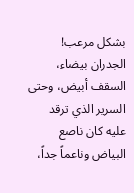بشكل مرعب! الجدران بيضاء، السقف أبيض، وحتى السرير الذي ترقد عليه كان ناصع البياض وناعماً جداً،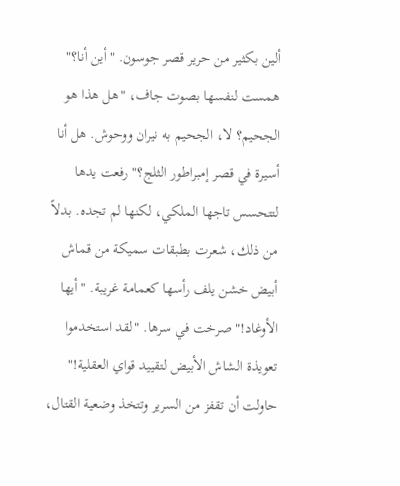ألين بكثير من حرير قصر جوسون. "أين أنا؟" همست لنفسها بصوت جاف، "هل هذا هو الجحيم؟ لا، الجحيم به نيران ووحوش. هل أنا أسيرة في قصر إمبراطور الثلج؟" رفعت يدها لتتحسس تاجها الملكي، لكنها لم تجده. بدلاً من ذلك، شعرت بطبقات سميكة من قماش أبيض خشن يلف رأسها كعمامة غريبة. "أيها الأوغاد!" صرخت في سرها. "لقد استخدموا تعويذة الشاش الأبيض لتقييد قواي العقلية!" حاولت أن تقفز من السرير وتتخذ وضعية القتال،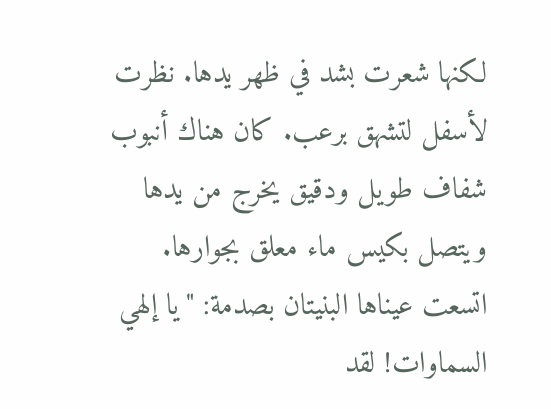لكنها شعرت بشد في ظهر يدها. نظرت لأسفل لتشهق برعب. كان هناك أنبوب شفاف طويل ودقيق يخرج من يدها ويتصل بكيس ماء معلق بجوارها. اتسعت عيناها البنيتان بصدمة: "يا إلهي السماوات! لقد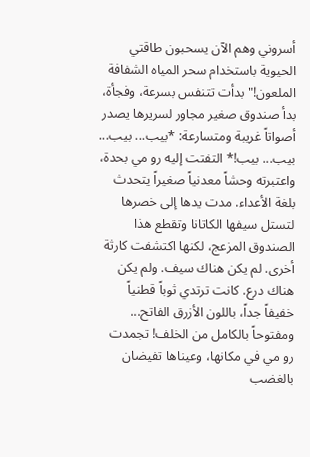أسروني وهم الآن يسحبون طاقتي الحيوية باستخدام سحر المياه الشفافة الملعون!" بدأت تتنفس بسرعة، وفجأة، بدأ صندوق صغير مجاور لسريرها يصدر أصواتاً غريبة ومتسارعة: *بيب... بيب... بيب... بيب!* التفتت إليه رو مي بحدة، واعتبرته وحشاً معدنياً صغيراً يتحدث بلغة الأعداء. مدت يدها إلى خصرها لتستل سيفها الكاتانا وتقطع هذا الصندوق المزعج، لكنها اكتشفت كارثة أخرى. لم يكن هناك سيف. ولم يكن هناك درع. كانت ترتدي ثوباً قطنياً خفيفاً جداً، باللون الأزرق الفاتح... ومفتوحاً بالكامل من الخلف! تجمدت رو مي في مكانها، وعيناها تفيضان بالغضب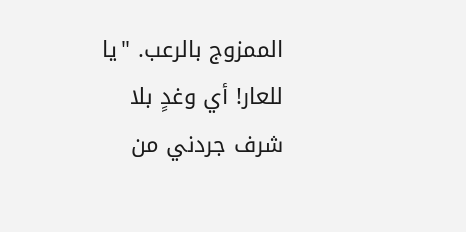الممزوج بالرعب. "يا للعار! أي وغدٍ بلا شرف جردني من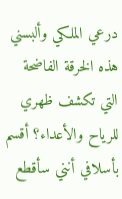درعي الملكي وألبسني هذه الخرقة الفاضحة التي تكشف ظهري للرياح والأعداء؟ أقسم بأسلافي أنني سأقطع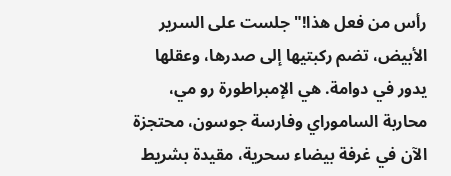رأس من فعل هذا!" جلست على السرير الأبيض، تضم ركبتيها إلى صدرها، وعقلها يدور في دوامة. هي الإمبراطورة رو مي، محاربة الساموراي وفارسة جوسون، محتجزة الآن في غرفة بيضاء سحرية، مقيدة بشريط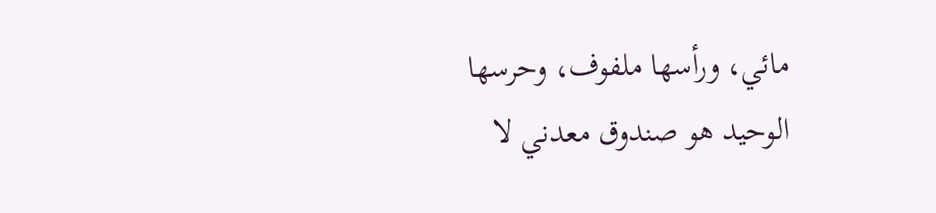مائي، ورأسها ملفوف، وحرسها الوحيد هو صندوق معدني لا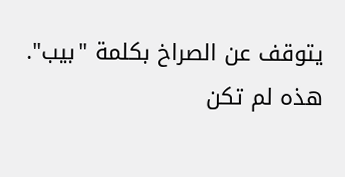يتوقف عن الصراخ بكلمة "بيب". هذه لم تكن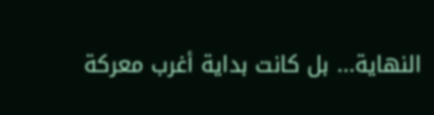النهاية... بل كانت بداية أغرب معركة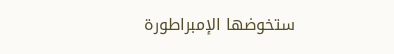ستخوضها الإمبراطورة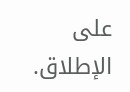على الإطلاق.